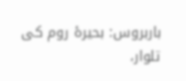باربروس: بحیرۂ روم کی تلوار،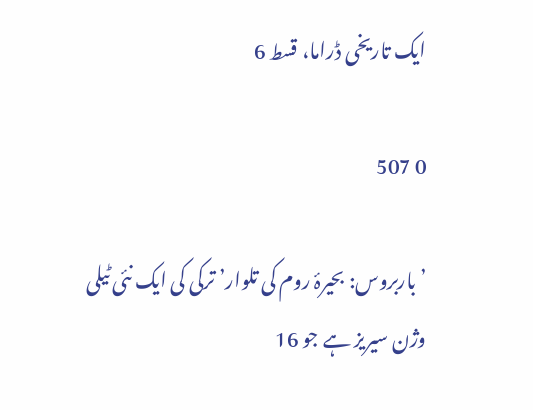ایک تاریخی ڈراما، قسط 6

0 507

’باربروس: بحیرۂ روم کی تلوار’ ترکی کی ایک نئی ٹیلی وژن سیریز ہے جو 16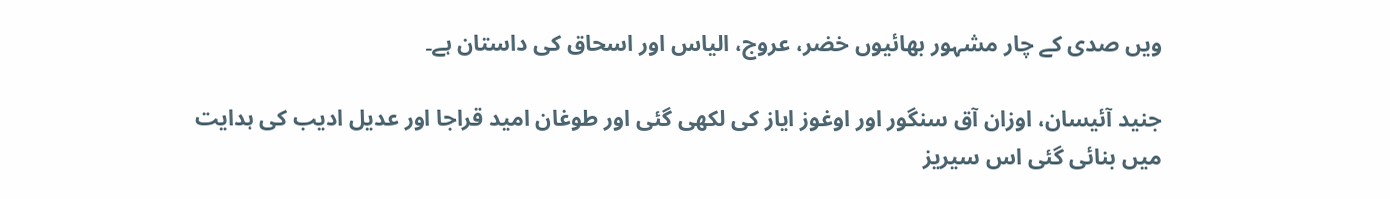ویں صدی کے چار مشہور بھائیوں خضر، عروج، الیاس اور اسحاق کی داستان ہے۔

جنید آئیسان، اوزان آق سنگور اور اوغوز ایاز کی لکھی گئی اور طوغان امید قراجا اور عدیل ادیب کی ہدایت میں بنائی گئی اس سیریز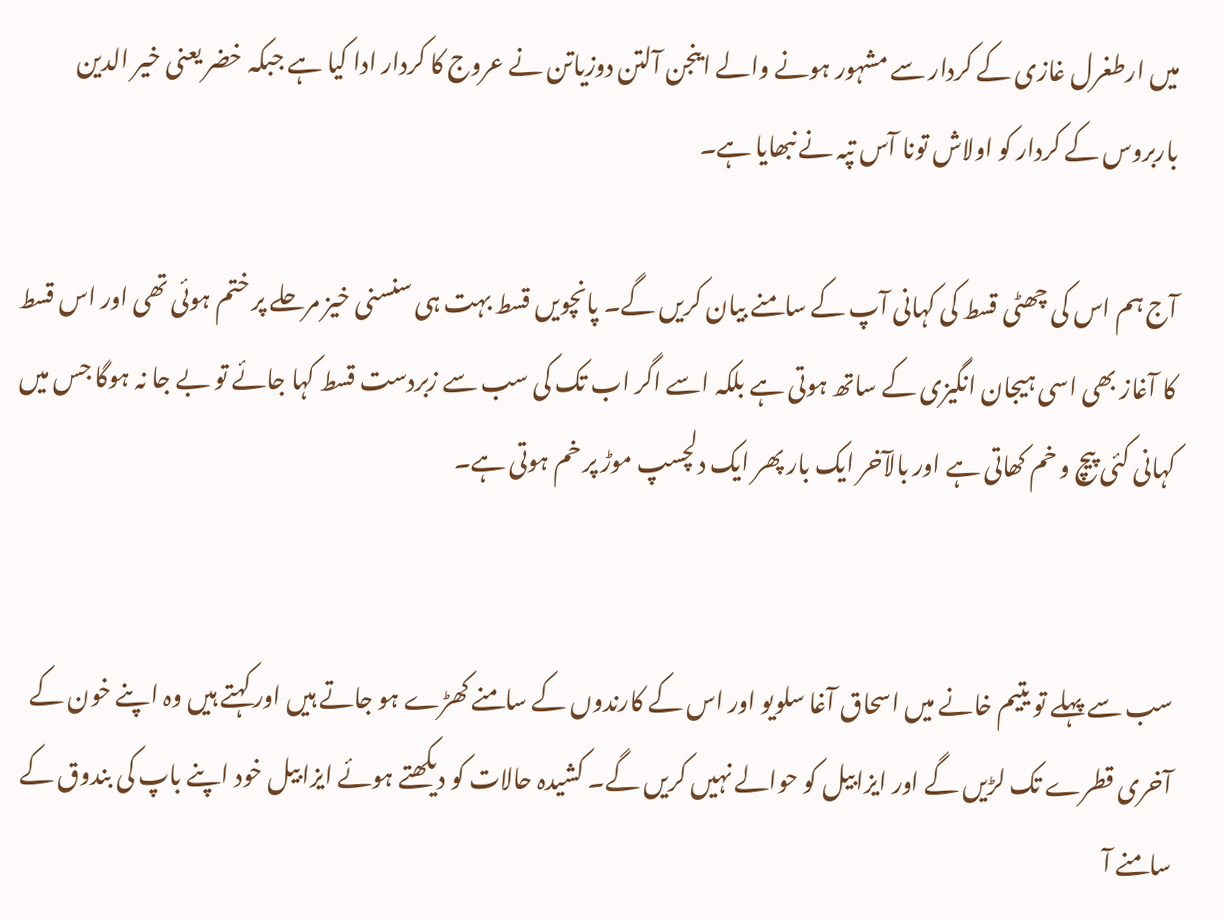میں ارطغرل غازی کے کردار سے مشہور ہونے والے اینجن آلتن دوزیاتن نے عروج کا کردار ادا کیا ہے جبکہ خضر یعنی خیر الدین باربروس کے کردار کو اولاش تونا آس تپہ نے نبھایا ہے۔

آج ہم اس کی چھٹی قسط کی کہانی آپ کے سامنے بیان کریں گے۔ پانچویں قسط بہت ہی سنسنی خیز مرحلے پر ختم ہوئی تھی اور اس قسط کا آغاز بھی اسی ہیجان انگیزی کے ساتھ ہوتی ہے بلکہ اسے اگر اب تک کی سب سے زبردست قسط کہا جائے تو بے جا نہ ہوگا جس میں کہانی کئی پیچ و خم کھاتی ہے اور بالآخر ایک بار پھر ایک دلچسپ موڑ پر خم ہوتی ہے۔


سب سے پہلے تو یتیم خانے میں اسحاق آغا سلویو اور اس کے کارندوں کے سامنے کھڑے ہو جاتے ہیں اور کہتے ہیں وہ اپنے خون کے آخری قطرے تک لڑیں گے اور ایزابیل کو حوالے نہیں کریں گے۔ کشیدہ حالات کو دیکھتے ہوئے ایزابیل خود اپنے باپ کی بندوق کے سامنے آ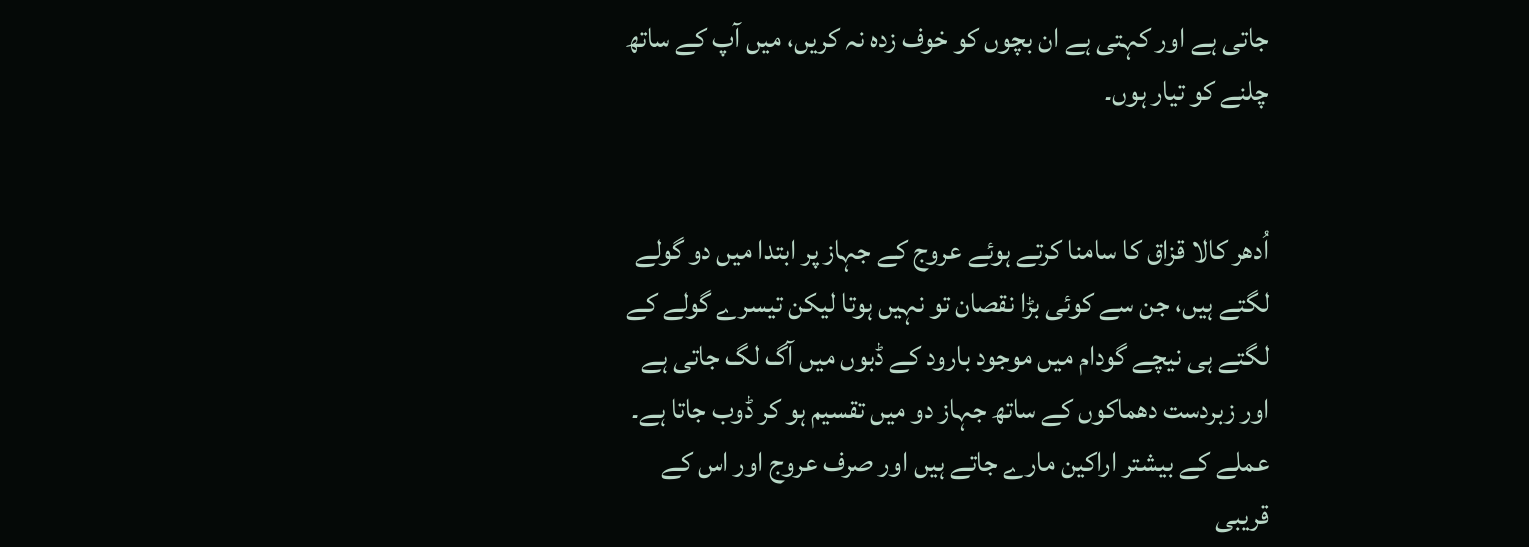جاتی ہے اور کہتی ہے ان بچوں کو خوف زدہ نہ کریں، میں آپ کے ساتھ چلنے کو تیار ہوں۔


اُدھر کالا قزاق کا سامنا کرتے ہوئے عروج کے جہاز پر ابتدا میں دو گولے لگتے ہیں، جن سے کوئی بڑا نقصان تو نہیں ہوتا لیکن تیسرے گولے کے لگتے ہی نیچے گودام میں موجود بارود کے ڈبوں میں آگ لگ جاتی ہے اور زبردست دھماکوں کے ساتھ جہاز دو میں تقسیم ہو کر ڈوب جاتا ہے۔ عملے کے بیشتر اراکین مارے جاتے ہیں اور صرف عروج اور اس کے قریبی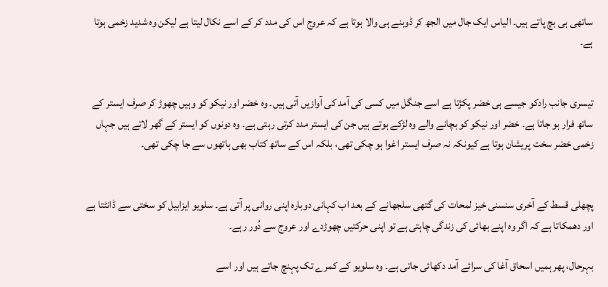ساتھی ہی بچ پاتے ہیں۔ الیاس ایک جال میں الجھ کر ڈوبنے ہی والا ہوتا ہے کہ عروج اس کی مدد کر کے اسے نکال لیتا ہے لیکن وہ شدید زخمی ہوتا ہے۔


تیسری جانب رادکو جیسے ہی خضر پکڑتا ہے اسے جنگل میں کسی کی آمد کی آوازیں آتی ہیں۔ وہ خضر اور نیکو کو وہیں چھوڑ کر صرف ایستر کے ساتھ فرار ہو جاتا ہے۔ خضر اور نیکو کو بچانے والے وہ لڑکے ہوتے ہیں جن کی ایستر مدد کرتی رہتی ہے۔ وہ دونوں کو ایستر کے گھر لاتے ہیں جہاں زخمی خضر سخت پریشان ہوتا ہے کیونکہ نہ صرف ایستر اغوا ہو چکی تھی، بلکہ اس کے ساتھ کتاب بھی ہاتھوں سے جا چکی تھی۔


پچھلی قسط کے آخری سنسنی خیز لمحات کی گتھی سلجھانے کے بعد اب کہانی دوبارہ اپنی روانی پر آتی ہے۔ سلویو ایزابیل کو سختی سے ڈانٹتا ہے اور دھمکاتا ہے کہ اگر وہ اپنے بھائی کی زندگی چاہتی ہے تو اپنی حرکتیں چھوڑدے اور عروج سے دُور رہے۔

بہرحال، پھر ہمیں اسحاق آغا کی سرائے آمد دکھائی جاتی ہے۔ وہ سلویو کے کمرے تک پہنچ جاتے ہیں اور اسے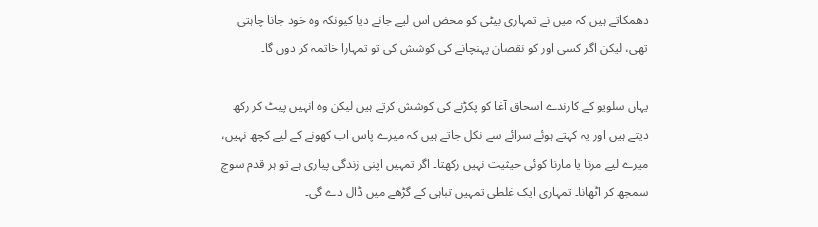دھمکاتے ہیں کہ میں نے تمہاری بیٹی کو محض اس لیے جانے دیا کیونکہ وہ خود جانا چاہتی تھی، لیکن اگر کسی اور کو نقصان پہنچانے کی کوشش کی تو تمہارا خاتمہ کر دوں گا۔

یہاں سلویو کے کارندے اسحاق آغا کو پکڑنے کی کوشش کرتے ہیں لیکن وہ انہیں پیٹ کر رکھ دیتے ہیں اور یہ کہتے ہوئے سرائے سے نکل جاتے ہیں کہ میرے پاس اب کھونے کے لیے کچھ نہیں، میرے لیے مرنا یا مارنا کوئی حیثیت نہیں رکھتا۔ اگر تمہیں اپنی زندگی پیاری ہے تو ہر قدم سوچ سمجھ کر اٹھانا۔ تمہاری ایک غلطی تمہیں تباہی کے گڑھے میں ڈال دے گی۔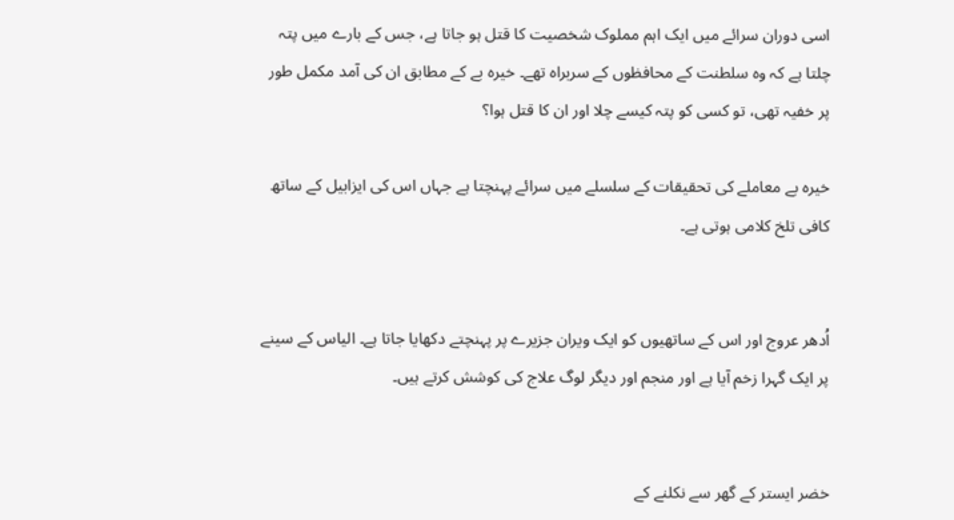اسی دوران سرائے میں ایک اہم مملوک شخصیت کا قتل ہو جاتا ہے، جس کے بارے میں پتہ چلتا ہے کہ وہ سلطنت کے محافظوں کے سربراہ تھے۔ خیرہ بے کے مطابق ان کی آمد مکمل طور پر خفیہ تھی، تو کسی کو پتہ کیسے چلا اور ان کا قتل ہوا؟

خیرہ بے معاملے کی تحقیقات کے سلسلے میں سرائے پہنچتا ہے جہاں اس کی ایزابیل کے ساتھ کافی تلخ کلامی ہوتی ہے۔


اُدھر عروج اور اس کے ساتھیوں کو ایک ویران جزیرے پر پہنچتے دکھایا جاتا ہے۔ الیاس کے سینے پر ایک گہرا زخم آیا ہے اور منجم اور دیگر لوگ علاج کی کوشش کرتے ہیں۔


خضر ایستر کے گھر سے نکلنے کے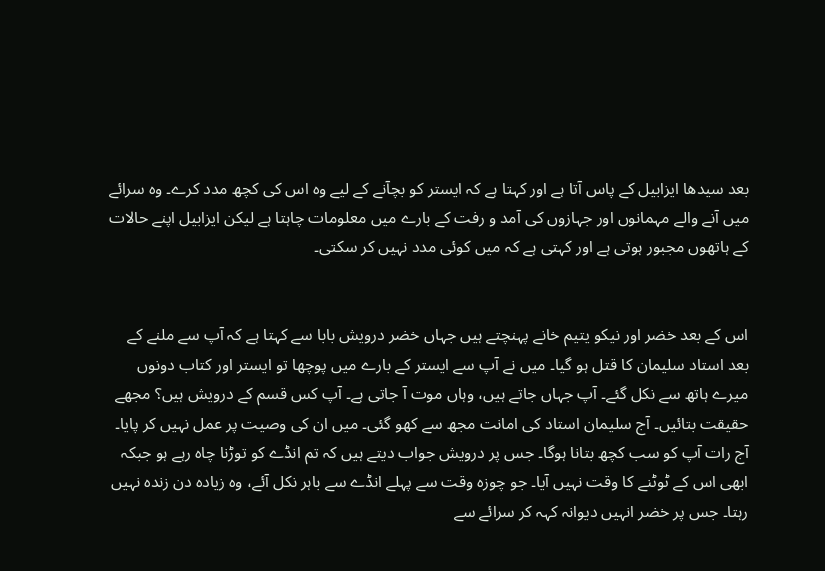بعد سیدھا ایزابیل کے پاس آتا ہے اور کہتا ہے کہ ایستر کو بچآنے کے لیے وہ اس کی کچھ مدد کرے۔ وہ سرائے میں آنے والے مہمانوں اور جہازوں کی آمد و رفت کے بارے میں معلومات چاہتا ہے لیکن ایزابیل اپنے حالات کے ہاتھوں مجبور ہوتی ہے اور کہتی ہے کہ میں کوئی مدد نہیں کر سکتی۔


اس کے بعد خضر اور نیکو یتیم خانے پہنچتے ہیں جہاں خضر درویش بابا سے کہتا ہے کہ آپ سے ملنے کے بعد استاد سلیمان کا قتل ہو گیا۔ میں نے آپ سے ایستر کے بارے میں پوچھا تو ایستر اور کتاب دونوں میرے ہاتھ سے نکل گئے۔ آپ جہاں جاتے ہیں، وہاں موت آ جاتی ہے۔ آپ کس قسم کے درویش ہیں؟ مجھے حقیقت بتائیں۔ آج سلیمان استاد کی امانت مجھ سے کھو گئی۔ میں ان کی وصیت پر عمل نہیں کر پایا۔ آج رات آپ کو سب کچھ بتانا ہوگا۔ جس پر درویش جواب دیتے ہیں کہ تم انڈے کو توڑنا چاہ رہے ہو جبکہ ابھی اس کے ٹوٹنے کا وقت نہیں آیا۔ جو چوزہ وقت سے پہلے انڈے سے باہر نکل آئے، وہ زیادہ دن زندہ نہیں رہتا۔ جس پر خضر انہیں دیوانہ کہہ کر سرائے سے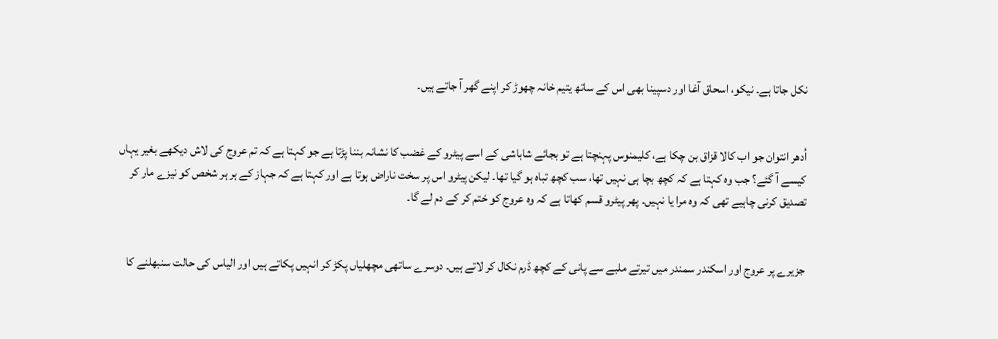نکل جاتا ہے۔ نیکو، اسحاق آغا اور دسپینا بھی اس کے ساتھ یتیم خانہ چھوڑ کر اپنے گھر آ جاتے ہیں۔


اُدھر انتوان جو اب کالا قزاق بن چکا ہے، کلیمنوس پہنچتا ہے تو بجائے شاباشی کے اسے پیٹرو کے غضب کا نشانہ بننا پڑتا ہے جو کہتا ہے کہ تم عروج کی لاش دیکھے بغیر یہاں کیسے آ گئے؟ جب وہ کہتا ہے کہ کچھ بچا ہی نہیں تھا، سب کچھ تباہ ہو گیا تھا۔ لیکن پیٹرو اس پر سخت ناراض ہوتا ہے اور کہتا ہے کہ جہاز کے ہر ہر شخص کو نیزے مار کر تصدیق کرنی چاہیے تھی کہ وہ مرا یا نہیں۔ پھر پیٹرو قسم کھاتا ہے کہ وہ عروج کو ختم کر کے دم لے گا۔


جزیرے پر عروج اور اسکندر سمندر میں تیرتے ملبے سے پانی کے کچھ ڈرم نکال کر لاتے ہیں۔ دوسرے ساتھی مچھلیاں پکڑ کر انہیں پکاتے ہیں اور الیاس کی حالت سنبھلنے کا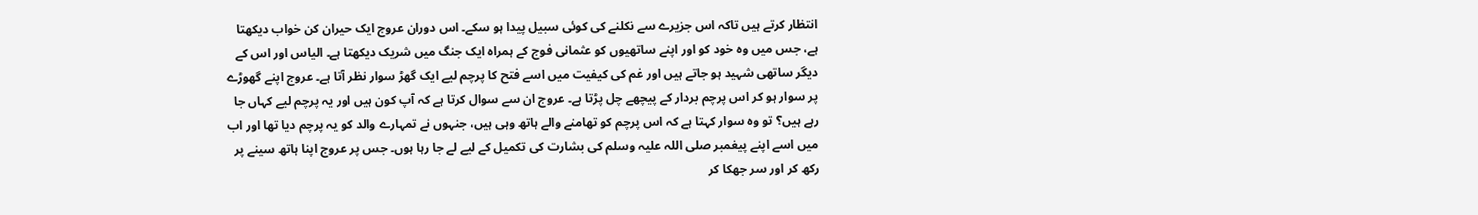انتظار کرتے ہیں تاکہ اس جزیرے سے نکلنے کی کوئی سبیل پیدا ہو سکے۔ اس دوران عروج ایک حیران کن خواب دیکھتا ہے، جس میں وہ خود کو اور اپنے ساتھیوں کو عثمانی فوج کے ہمراہ ایک جنگ میں شریک دیکھتا ہے۔ الیاس اور اس کے دیگر ساتھی شہید ہو جاتے ہیں اور غم کی کیفیت میں اسے فتح کا پرچم لیے ایک گھڑ سوار نظر آتا ہے۔ عروج اپنے گھوڑے پر سوار ہو کر اس پرچم بردار کے پیچھے چل پڑتا ہے۔ عروج ان سے سوال کرتا ہے کہ آپ کون ہیں اور یہ پرچم لیے کہاں جا رہے ہیں؟ تو وہ سوار کہتا ہے کہ اس پرچم کو تھامنے والے ہاتھ وہی ہیں، جنہوں نے تمہارے والد کو یہ پرچم دیا تھا اور اب میں اسے اپنے پیغمبر صلی اللہ علیہ وسلم کی بشارت کی تکمیل کے لیے لے جا رہا ہوں۔ جس پر عروج اپنا ہاتھ سینے پر رکھ کر اور سر جھکا کر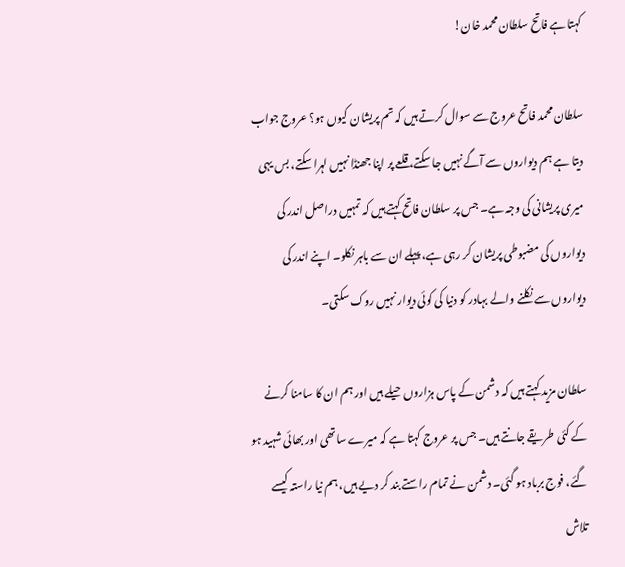کہتا ہے فاتح سلطان محمد خان!

سلطان محمد فاتح عروج سے سوال کرتے ہیں کہ تم پریشان کیوں ہو؟ عروج جواب دیتا ہے ہم دیواروں سے آگے نہیں جا سکتے، قلعے پر اپنا جھنڈا نہیں لہرا سکتے، بس یہی میری پریشانی کی وجہ ہے۔ جس پر سلطان فاتح کہتے ہیں کہ تمہیں دراصل اندر کی دیواروں کی مضبوطی پریشان کر رہی ہے، پہلے ان سے باہر نکلو۔ اپنے اندر کی دیواروں سے نکلنے والے بہادر کو دنیا کی کوئی دیوار نہیں روک سکتی۔

سلطان مزید کہتے ہیں کہ دشمن کے پاس ہزاروں حیلے ہیں اور ہم ان کا سامنا کرنے کے کئی طریقے جانتے ہیں۔ جس پر عروج کہتا ہے کہ میرے ساتھی اور بھائی شہید ہو گئے، فوج برباد ہو گئی۔ دشمن نے تمام راستے بند کر دیے ہیں، ہم نیا راستہ کیسے تلاش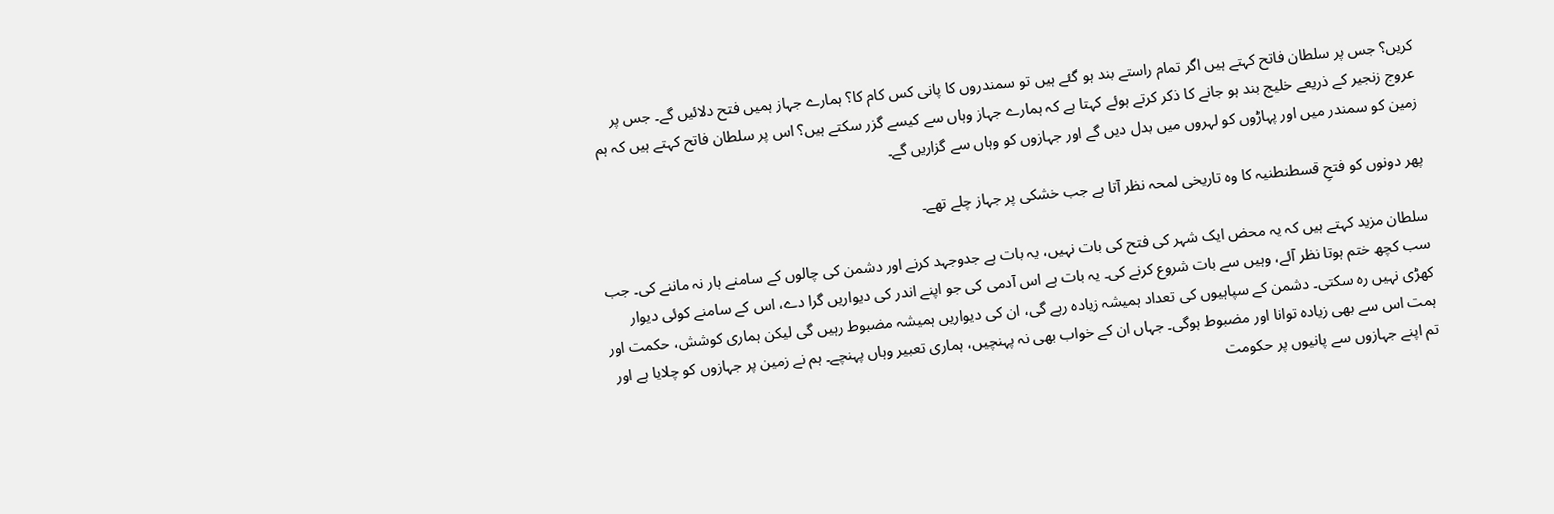کریں؟ جس پر سلطان فاتح کہتے ہیں اگر تمام راستے بند ہو گئے ہیں تو سمندروں کا پانی کس کام کا؟ ہمارے جہاز ہمیں فتح دلائیں گے۔ جس پر عروج زنجیر کے ذریعے خلیج بند ہو جانے کا ذکر کرتے ہوئے کہتا ہے کہ ہمارے جہاز وہاں سے کیسے گزر سکتے ہیں؟ اس پر سلطان فاتح کہتے ہیں کہ ہم زمین کو سمندر میں اور پہاڑوں کو لہروں میں بدل دیں گے اور جہازوں کو وہاں سے گزاریں گے۔

پھر دونوں کو فتحِ قسطنطنیہ کا وہ تاریخی لمحہ نظر آتا ہے جب خشکی پر جہاز چلے تھے۔

سلطان مزید کہتے ہیں کہ یہ محض ایک شہر کی فتح کی بات نہیں، یہ بات ہے جدوجہد کرنے اور دشمن کی چالوں کے سامنے ہار نہ ماننے کی۔ جب سب کچھ ختم ہوتا نظر آئے، وہیں سے بات شروع کرنے کی۔ یہ بات ہے اس آدمی کی جو اپنے اندر کی دیواریں گرا دے، اس کے سامنے کوئی دیوار کھڑی نہیں رہ سکتی۔ دشمن کے سپاہیوں کی تعداد ہمیشہ زیادہ رہے گی، ان کی دیواریں ہمیشہ مضبوط رہیں گی لیکن ہماری کوشش، حکمت اور ہمت اس سے بھی زیادہ توانا اور مضبوط ہوگی۔ جہاں ان کے خواب بھی نہ پہنچیں، ہماری تعبیر وہاں پہنچے۔ ہم نے زمین پر جہازوں کو چلایا ہے اور تم اپنے جہازوں سے پانیوں پر حکومت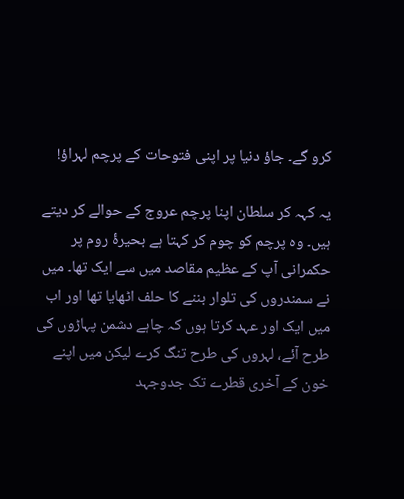کرو گے۔ جاؤ دنیا پر اپنی فتوحات کے پرچم لہراؤ!

یہ کہہ کر سلطان اپنا پرچم عروج کے حوالے کر دیتے ہیں۔ وہ پرچم کو چوم کر کہتا ہے بحیرۂ روم پر حکمرانی آپ کے عظیم مقاصد میں سے ایک تھا۔ میں نے سمندروں کی تلوار بننے کا حلف اٹھایا تھا اور اب میں ایک اور عہد کرتا ہوں کہ چاہے دشمن پہاڑوں کی طرح آئے، لہروں کی طرح تنگ کرے لیکن میں اپنے خون کے آخری قطرے تک جدوجہد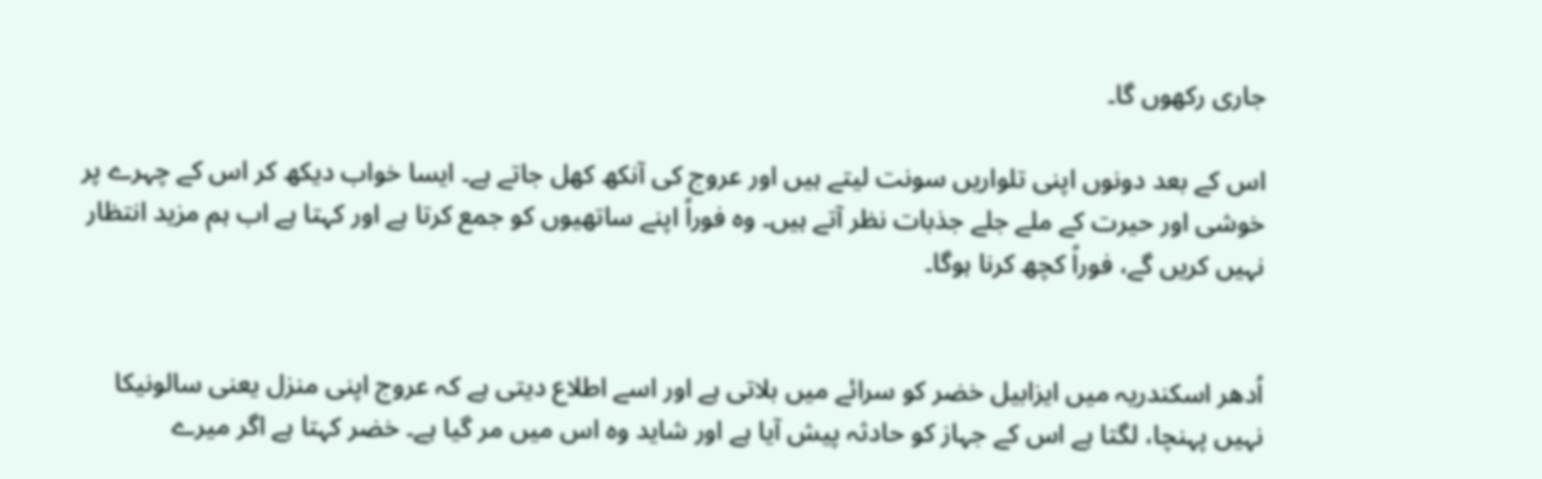جاری رکھوں گا۔

اس کے بعد دونوں اپنی تلواریں سونت لیتے ہیں اور عروج کی آنکھ کھل جاتے ہے۔ ایسا خواب دیکھ کر اس کے چہرے پر خوشی اور حیرت کے ملے جلے جذبات نظر آتے ہیں۔ وہ فوراً اپنے ساتھیوں کو جمع کرتا ہے اور کہتا ہے اب ہم مزید انتظار نہیں کریں گے، فوراً کچھ کرنا ہوگا۔


اُدھر اسکندریہ میں ایزابیل خضر کو سرائے میں بلاتی ہے اور اسے اطلاع دیتی ہے کہ عروج اپنی منزل یعنی سالونیکا نہیں پہنچا، لگتا ہے اس کے جہاز کو حادثہ پیش آیا ہے اور شاید وہ اس میں مر گیا ہے۔ خضر کہتا ہے اگر میرے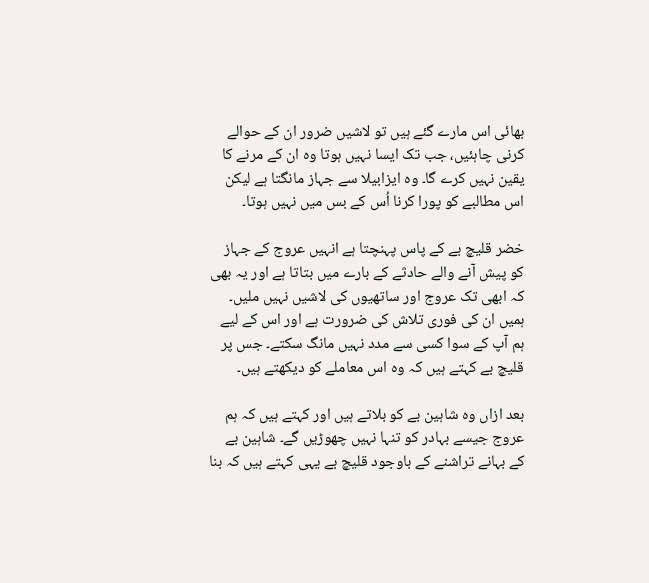بھائی اس مارے گئے ہیں تو لاشیں ضرور ان کے حوالے کرنی چاہئیں، جب تک ایسا نہیں ہوتا وہ ان کے مرنے کا یقین نہیں کرے گا۔ وہ ایزابیلا سے جہاز مانگتا ہے لیکن اس مطالبے کو پورا کرنا اُس کے بس میں نہیں ہوتا۔

خضر قلیچ بے کے پاس پہنچتا ہے انہیں عروج کے جہاز کو پیش آنے والے حادثے کے بارے میں بتاتا ہے اور یہ بھی کہ ابھی تک عروج اور ساتھیوں کی لاشیں نہیں ملیں۔ ہمیں ان کی فوری تلاش کی ضرورت ہے اور اس کے لیے ہم آپ کے سوا کسی سے مدد نہیں مانگ سکتے۔ جس پر قلیچ بے کہتے ہیں کہ وہ اس معاملے کو دیکھتے ہیں۔

بعد ازاں وہ شاہین بے کو بلاتے ہیں اور کہتے ہیں کہ ہم عروج جیسے بہادر کو تنہا نہیں چھوڑیں گے۔ شاہین بے کے بہانے تراشنے کے باوجود قلیچ بے یہی کہتے ہیں کہ بنا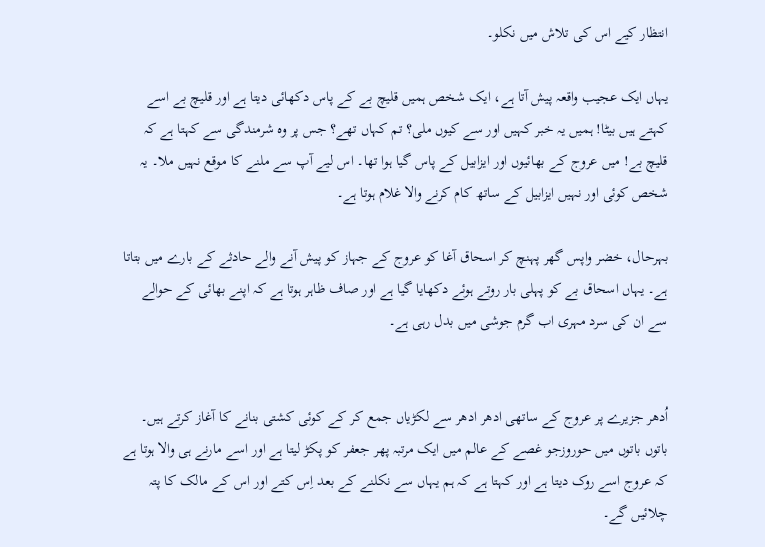انتظار کیے اس کی تلاش میں نکلو۔

یہاں ایک عجیب واقعہ پیش آتا ہے، ایک شخص ہمیں قلیچ بے کے پاس دکھائی دیتا ہے اور قلیچ بے اسے کہتے ہیں بیٹا! ہمیں یہ خبر کہیں اور سے کیوں ملی؟ تم کہاں تھے؟ جس پر وہ شرمندگی سے کہتا ہے کہ قلیچ بے! میں عروج کے بھائیوں اور ایزابیل کے پاس گیا ہوا تھا۔ اس لیے آپ سے ملنے کا موقع نہیں ملا۔ یہ شخص کوئی اور نہیں ایزابیل کے ساتھ کام کرنے والا غلام ہوتا ہے۔

بہرحال، خضر واپس گھر پہنچ کر اسحاق آغا کو عروج کے جہاز کو پیش آنے والے حادثے کے بارے میں بتاتا ہے۔ یہاں اسحاق بے کو پہلی بار روتے ہوئے دکھایا گیا ہے اور صاف ظاہر ہوتا ہے کہ اپنے بھائی کے حوالے سے ان کی سرد مہری اب گرم جوشی میں بدل رہی ہے۔


اُدھر جزیرے پر عروج کے ساتھی ادھر ادھر سے لکڑیاں جمع کر کے کوئی کشتی بنانے کا آغاز کرتے ہیں۔ باتوں باتوں میں حوروزجو غصے کے عالم میں ایک مرتبہ پھر جعفر کو پکڑ لیتا ہے اور اسے مارنے ہی والا ہوتا ہے کہ عروج اسے روک دیتا ہے اور کہتا ہے کہ ہم یہاں سے نکلنے کے بعد اِس کتے اور اس کے مالک کا پتہ چلائیں گے۔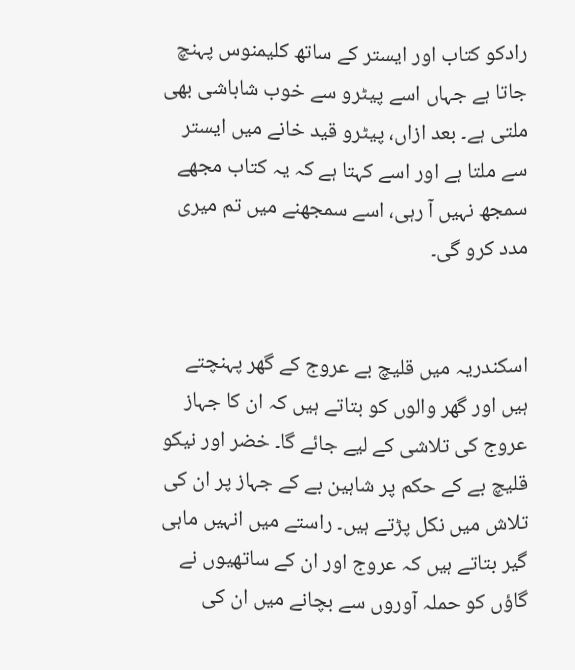رادکو کتاب اور ایستر کے ساتھ کلیمنوس پہنچ جاتا ہے جہاں اسے پیٹرو سے خوب شاباشی بھی ملتی ہے۔ بعد ازاں، پیٹرو قید خانے میں ایستر سے ملتا ہے اور اسے کہتا ہے کہ یہ کتاب مجھے سمجھ نہیں آ رہی، اسے سمجھنے میں تم میری مدد کرو گی۔


اسکندریہ میں قلیچ بے عروج کے گھر پہنچتے ہیں اور گھر والوں کو بتاتے ہیں کہ ان کا جہاز عروج کی تلاشی کے لیے جائے گا۔ خضر اور نیکو قلیچ بے کے حکم پر شاہین بے کے جہاز پر ان کی تلاش میں نکل پڑتے ہیں۔ راستے میں انہیں ماہی گیر بتاتے ہیں کہ عروج اور ان کے ساتھیوں نے گاؤں کو حملہ آوروں سے بچانے میں ان کی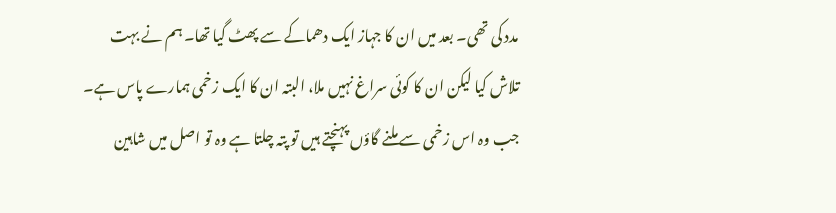مدد کی تھی۔ بعد میں ان کا جہاز ایک دھماکے سے پھٹ گیا تھا۔ ہم نے بہت تلاش کیا لیکن ان کا کوئی سراغ نہیں ملا، البتہ ان کا ایک زخمی ہمارے پاس ہے۔ جب وہ اس زخمی سے ملنے گاؤں پہنچتے ہیں تو پتہ چلتا ہے وہ تو اصل میں شاہین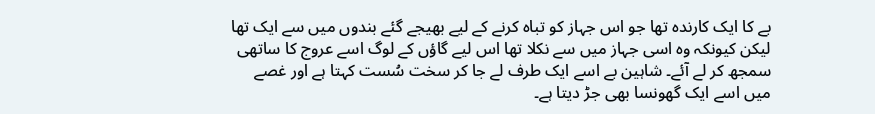بے کا ایک کارندہ تھا جو اس جہاز کو تباہ کرنے کے لیے بھیجے گئے بندوں میں سے ایک تھا لیکن کیونکہ وہ اسی جہاز میں سے نکلا تھا اس لیے گاؤں کے لوگ اسے عروج کا ساتھی سمجھ کر لے آئے۔ شاہین بے اسے ایک طرف لے جا کر سخت سُست کہتا ہے اور غصے میں اسے ایک گھونسا بھی جڑ دیتا ہے۔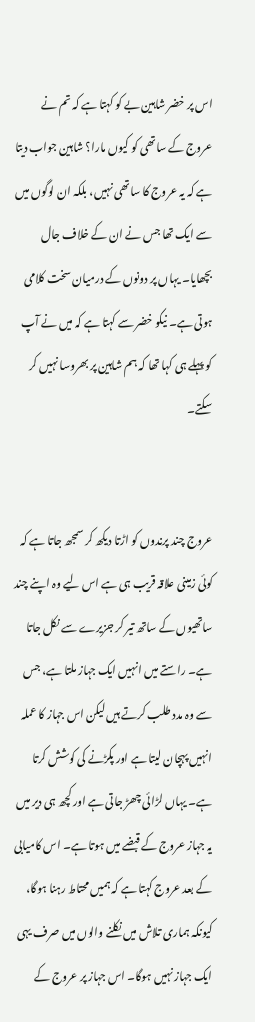اس پر خضر شاہین بے کو کہتا ہے کہ تم نے عروج کے ساتھی کو کیوں مارا؟ شاہین جواب دیتا ہے کہ یہ عروج کا ساتھی نہیں، بلکہ ان لوگوں میں سے ایک تھا جس نے ان کے خلاف جال بچھایا۔ یہاں پر دونوں کے درمیان سخت کلامی ہوتی ہے۔ نیکو خضر سے کہتا ہے کہ میں نے آپ کو پہلے ہی کہا تھا کہ ہم شاہین پر بھروسا نہیں کر سکتے۔


عروج چند پرندوں کو اڑتا دیکھ کر سمجھ جاتا ہے کہ کوئی زمینی علاقہ قریب ہی ہے اس لیے وہ اپنے چند ساتھیوں کے ساتھ تیر کر جزیرے سے نکل جاتا ہے۔ راستے میں انہیں ایک جہاز ملتا ہے، جس سے وہ مدد طلب کرتے ہیں لیکن اس جہاز کا عملہ انہیں پہچان لیتا ہے اور پکڑنے کی کوشش کرتا ہے۔ یہاں لڑائی چھڑ جاتی ہے اور کچھ ہی دیر میں یہ جہاز عروج کے قبضے میں ہوتا ہے۔ اس کامیابی کے بعد عروج کہتا ہے کہ ہمیں محتاط رہنا ہوگا، کیونکہ ہماری تلاش میں نکلنے والوں میں صرف یہی ایک جہاز نہیں ہوگا۔ اس جہاز پر عروج کے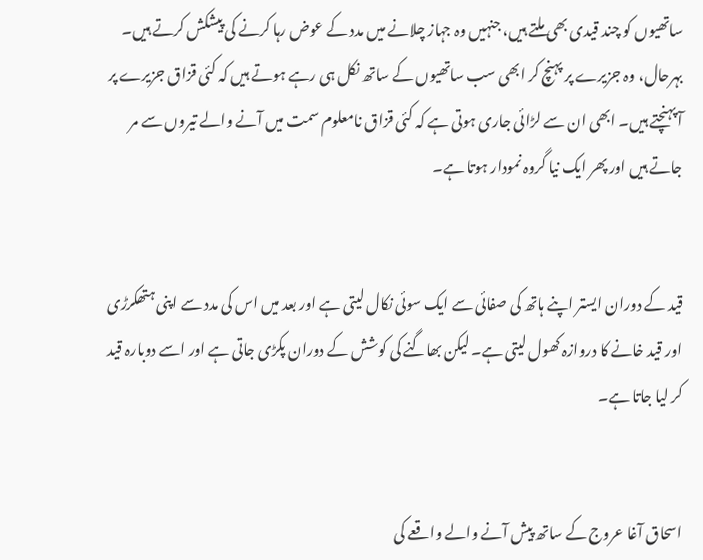ساتھیوں کو چند قیدی بھی ملتے ہیں، جنہیں وہ جہاز چلانے میں مدد کے عوض رہا کرنے کی پیشکش کرتے ہیں۔ بہرحال، وہ جزیرے پر پہنچ کر ابھی سب ساتھیوں کے ساتھ نکل ہی رہے ہوتے ہیں کہ کئی قزاق جزیرے پر آ پہنچتے ہیں۔ ابھی ان سے لڑائی جاری ہوتی ہے کہ کئی قزاق نامعلوم سمت میں آنے والے تیروں سے مر جاتے ہیں اور پھر ایک نیا گروہ نمودار ہوتا ہے۔


قید کے دوران ایستر اپنے ہاتھ کی صفائی سے ایک سوئی نکال لیتی ہے اور بعد میں اس کی مدد سے اپنی ہتھکرڑی اور قید خانے کا دروازہ کھول لیتی ہے۔ لیکن بھاگنے کی کوشش کے دوران پکڑی جاتی ہے اور اسے دوبارہ قید کر لیا جاتا ہے۔


اسحاق آغا عروج کے ساتھ پیش آنے والے واقعے کی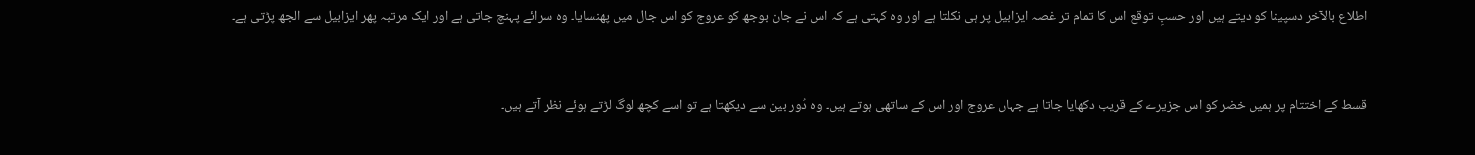اطلاع بالآخر دسپینا کو دیتے ہیں اور حسبِ توقع اس کا تمام تر غصہ ایزابیل پر ہی نکلتا ہے اور وہ کہتی ہے کہ اس نے جان بوجھ کو عروج کو اس جال میں پھنسایا۔ وہ سرائے پہنچ جاتی ہے اور ایک مرتبہ پھر ایزابیل سے الجھ پڑتی ہے۔


قسط کے اختتام پر ہمیں خضر کو اس جزیرے کے قریب دکھایا جاتا ہے جہاں عروج اور اس کے ساتھی ہوتے ہیں۔ وہ دُور بین سے دیکھتا ہے تو اسے کچھ لوگ لڑتے ہوئے نظر آتے ہیں۔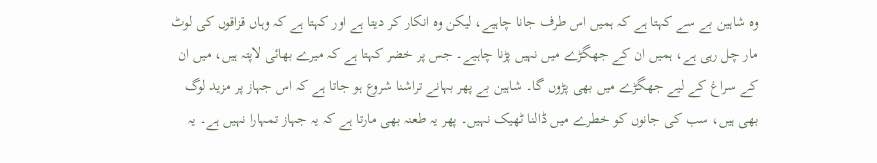وہ شاہین بے سے کہتا ہے کہ ہمیں اس طرف جانا چاہیے، لیکن وہ انکار کر دیتا ہے اور کہتا ہے کہ وہاں قزاقوں کی لوٹ مار چل رہی ہے، ہمیں ان کے جھگڑے میں نہیں پڑنا چاہیے۔ جس پر خضر کہتا ہے کہ میرے بھائی لاپتہ ہیں، میں ان کے سراغ کے لیے جھگڑے میں بھی پڑوں گا۔ شاہین بے پھر بہانے تراشنا شروع ہو جاتا ہے کہ اس جہاز پر مزید لوگ بھی ہیں، سب کی جانوں کو خطرے میں ڈالنا ٹھیک نہیں۔ پھر یہ طعنہ بھی مارتا ہے کہ یہ جہاز تمہارا نہیں ہے۔ یہ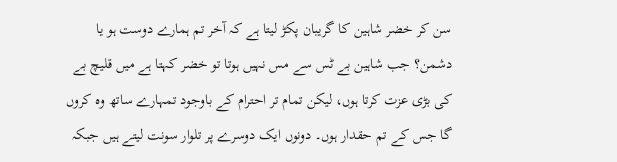سن کر خضر شاہین کا گریبان پکڑ لیتا ہے کہ آخر تم ہمارے دوست ہو یا دشمن؟ جب شاہین بے ٹس سے مس نہیں ہوتا تو خضر کہتا ہے میں قلیچ بے کی بڑی عزت کرتا ہوں، لیکن تمام تر احترام کے باوجود تمہارے ساتھ وہ کروں گا جس کے تم حقدار ہوں۔ دونوں ایک دوسرے پر تلوار سونت لیتے ہیں جبکہ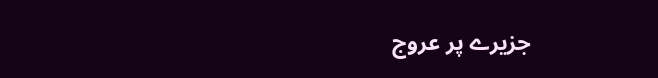جزیرے پر عروج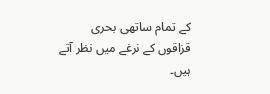کے تمام ساتھی بحری قزاقوں کے نرغے میں نظر آتے ہیں۔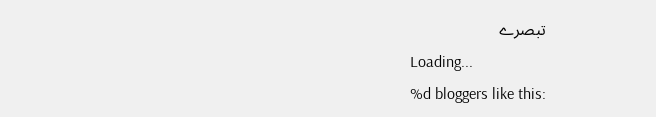تبصرے
Loading...
%d bloggers like this: